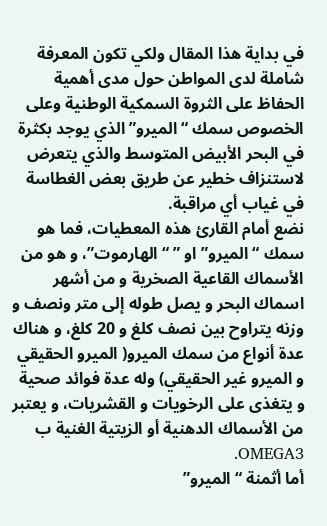في بداية هذا المقال ولكي تكون المعرفة شاملة لدى المواطن حول مدى أهمية الحفاظ على الثروة السمكية الوطنية وعلى الخصوص سمك “الميرو” الذي يوجد بكثرة في البحر الأبيض المتوسط والذي يتعرض لاستنزاف خطير عن طريق بعض الغطاسة في غياب أي مراقبة.
نضع أمام القارئ هذه المعطيات، فما هو سمك “الميرو” او ” “الهارموت”، و هو من الأسماك القاعية الصخرية و من أشهر اسماك البحر و يصل طوله إلى متر ونصف و وزنه يتراوح بين نصف كلغ و 20 كلغ، و هناك عدة أنواع من سمك الميرو( الميرو الحقيقي و الميرو غير الحقيقي) وله عدة فوائد صحية و يتغذى على الرخويات و القشريات، و يعتبر من الأسماك الدهنية أو الزيتية الغنية ب OMEGA3.
أما أثمنة “الميرو”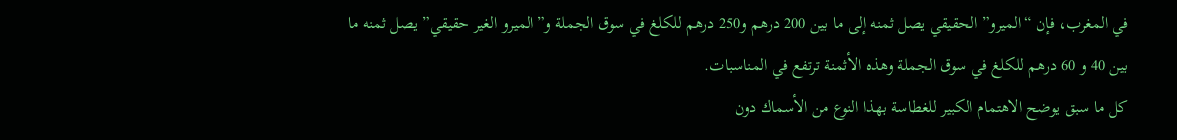في المغرب، فإن “الميرو” الحقيقي يصل ثمنه إلى ما بين 200 درهم و250 درهم للكلغ في سوق الجملة و”الميرو الغير حقيقي” يصل ثمنه ما بين 40 و 60 درهم للكلغ في سوق الجملة وهذه الأثمنة ترتفع في المناسبات.
كل ما سبق يوضح الاهتمام الكبير للغطاسة بهذا النوع من الأسماك دون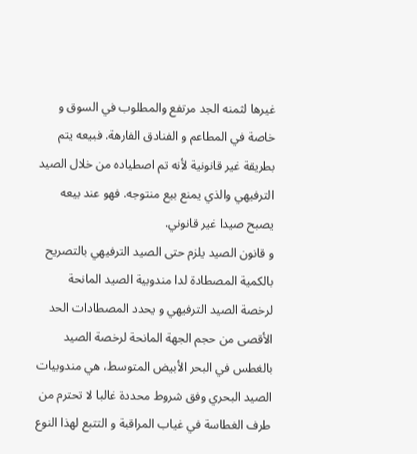غيرها لثمنه الجد مرتفع والمطلوب في السوق و خاصة في المطاعم و الفنادق الفارهة. فبيعه يتم بطريقة غير قانونية لأنه تم اصطياده من خلال الصيد الترفيهي والذي يمنع بيع منتوجه. فهو عند بيعه يصبح صيدا غير قانوني.
و قانون الصيد يلزم حتى الصيد الترفيهي بالتصريح بالكمية المصطادة لدا مندوبية الصيد المانحة لرخصة الصيد الترفيهي و يحدد المصطادات الحد الأقصى من حجم الجهة المانحة لرخصة الصيد بالغطس في البحر الأبيض المتوسط، هي مندوبيات الصيد البحري وفق شروط محددة غالبا لا تحترم من طرف الغطاسة في غياب المراقبة و التتبع لهذا النوع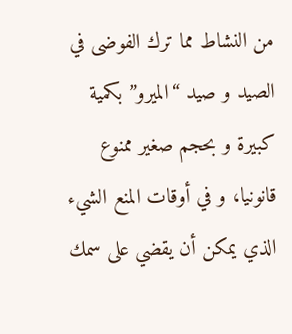من النشاط مما ترك الفوضى في الصيد و صيد “الميرو” بكمية كبيرة و بحجم صغير ممنوع قانونيا، و في أوقات المنع الشيء الذي يمكن أن يقضي على سمك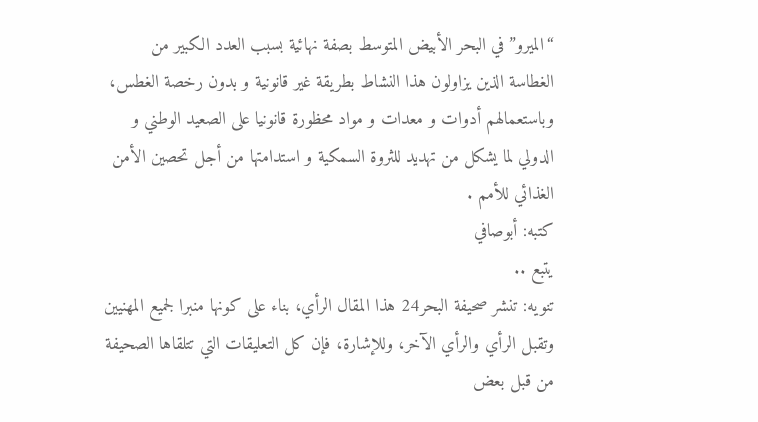“الميرو” في البحر الأبيض المتوسط بصفة نهائية بسبب العدد الكبير من الغطاسة الذين يزاولون هذا النشاط بطريقة غير قانونية و بدون رخصة الغطس، وباستعمالهم أدوات و معدات و مواد محظورة قانونيا على الصعيد الوطني و الدولي لما يشكل من تهديد للثروة السمكية و استدامتها من أجل تحصين الأمن الغذائي للأمم .
كتبه: أبوصافي
يتبع ..
تنويه: تنشر صحيفة البحر24 هذا المقال الرأي، بناء على كونها منبرا لجميع المهنيين وتقبل الرأي والرأي الآخر، وللإشارة، فإن كل التعليقات التي تتلقاها الصحيفة من قبل بعض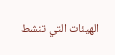الهيئات التي تنشط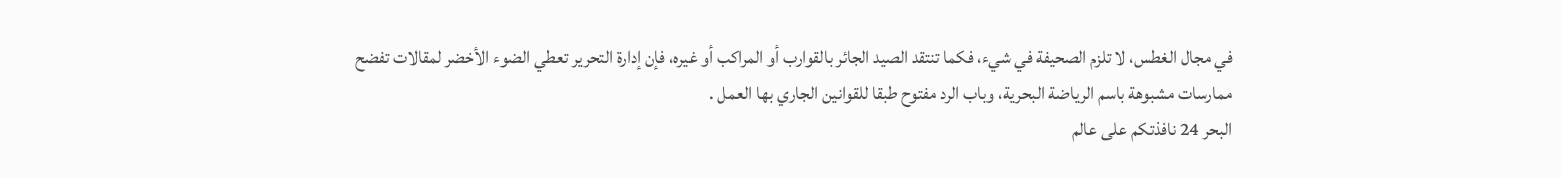في مجال الغطس، لا تلزم الصحيفة في شيء، فكما تنتقد الصيد الجائر بالقوارب أو المراكب أو غيره، فإن إدارة التحرير تعطي الضوء الأخضر لمقالات تفضح ممارسات مشبوهة باسم الرياضة البحرية، وباب الرد مفتوح طبقا للقوانين الجاري بها العمل .
البحر 24 نافذتكم على عالم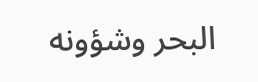البحر وشؤونه